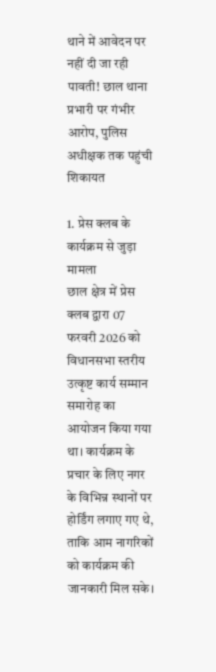थाने में आवेदन पर नहीं दी जा रही पावती! छाल थाना प्रभारी पर गंभीर आरोप, पुलिस अधीक्षक तक पहुंची शिकायत

1. प्रेस क्लब के कार्यक्रम से जुड़ा मामला
छाल क्षेत्र में प्रेस क्लब द्वारा 07 फरवरी 2026 को विधानसभा स्तरीय उत्कृष्ट कार्य सम्मान समारोह का आयोजन किया गया था। कार्यक्रम के प्रचार के लिए नगर के विभिन्न स्थानों पर होर्डिंग लगाए गए थे, ताकि आम नागरिकों को कार्यक्रम की जानकारी मिल सके।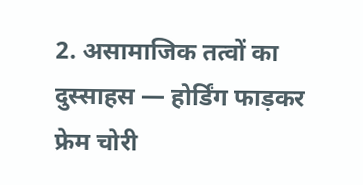2. असामाजिक तत्वों का दुस्साहस — होर्डिंग फाड़कर फ्रेम चोरी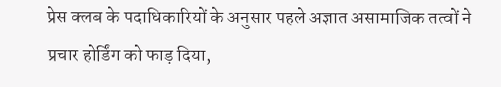प्रेस क्लब के पदाधिकारियों के अनुसार पहले अज्ञात असामाजिक तत्वों ने प्रचार होर्डिंग को फाड़ दिया,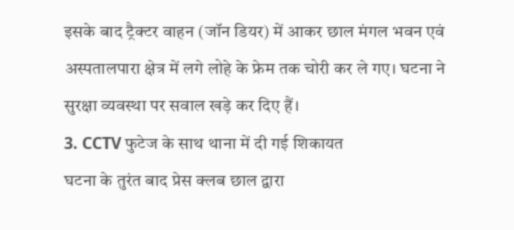इसके बाद ट्रैक्टर वाहन (जॉन डियर) में आकर छाल मंगल भवन एवं अस्पतालपारा क्षेत्र में लगे लोहे के फ्रेम तक चोरी कर ले गए। घटना ने सुरक्षा व्यवस्था पर सवाल खड़े कर दिए हैं।
3. CCTV फुटेज के साथ थाना में दी गई शिकायत
घटना के तुरंत बाद प्रेस क्लब छाल द्वारा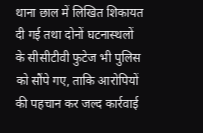थाना छाल में लिखित शिकायत दी गई तथा दोनों घटनास्थलों के सीसीटीवी फुटेज भी पुलिस को सौंपे गए, ताकि आरोपियों की पहचान कर जल्द कार्रवाई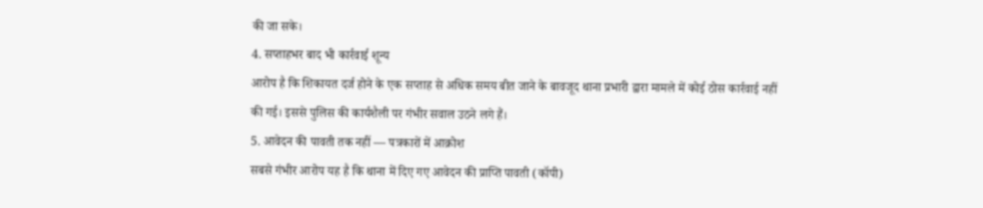की जा सके।
4. सप्ताहभर बाद भी कार्रवाई शून्य
आरोप है कि शिकायत दर्ज होने के एक सप्ताह से अधिक समय बीत जाने के बावजूद थाना प्रभारी द्वारा मामले में कोई ठोस कार्रवाई नहीं की गई। इससे पुलिस की कार्यशैली पर गंभीर सवाल उठने लगे हैं।
5. आवेदन की पावती तक नहीं — पत्रकारों में आक्रोश
सबसे गंभीर आरोप यह है कि थाना में दिए गए आवेदन की प्राप्ति पावती (कॉपी)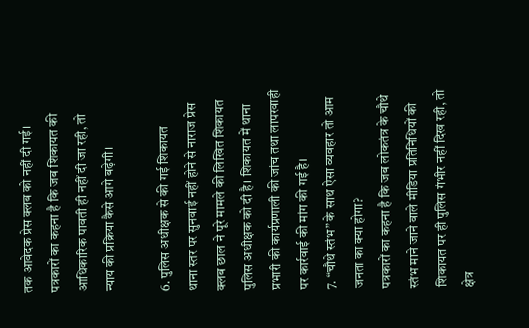तक आवेदक प्रेस क्लब को नहीं दी गई। पत्रकारों का कहना है कि जब शिकायत की आधिकारिक पावती ही नहीं दी जा रही, तो न्याय की प्रक्रिया कैसे आगे बढ़ेगी।

6. पुलिस अधीक्षक से की गई शिकायत
थाना स्तर पर सुनवाई नहीं होने से नाराज प्रेस क्लब छाल ने पूरे मामले की लिखित शिकायत पुलिस अधीक्षक को दी है। शिकायत में थाना प्रभारी की कार्यप्रणाली की जांच तथा लापरवाही पर कार्रवाई की मांग की गई है।
7. “चौथे स्तंभ” के साथ ऐसा व्यवहार तो आम जनता का क्या होगा?
पत्रकारों का कहना है कि जब लोकतंत्र के चौथे स्तंभ माने जाने वाले मीडिया प्रतिनिधियों की शिकायत पर ही पुलिस गंभीर नहीं दिख रही, तो क्षेत्र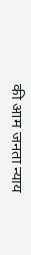की आम जनता न्याय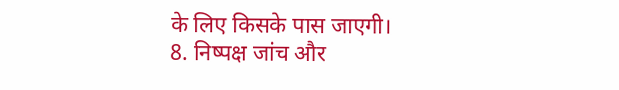के लिए किसके पास जाएगी।
8. निष्पक्ष जांच और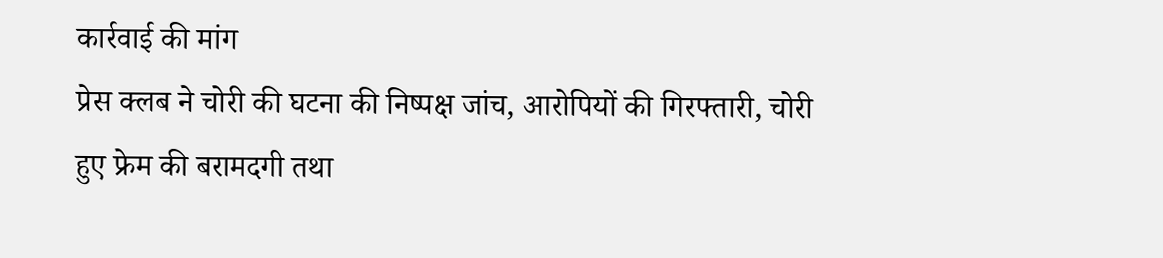कार्रवाई की मांग
प्रेस क्लब ने चोरी की घटना की निष्पक्ष जांच, आरोपियों की गिरफ्तारी, चोरी हुए फ्रेम की बरामदगी तथा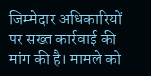जिम्मेदार अधिकारियों पर सख्त कार्रवाई की मांग की है। मामले को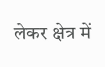लेकर क्षेत्र में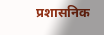प्रशासनिक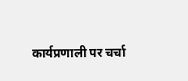कार्यप्रणाली पर चर्चा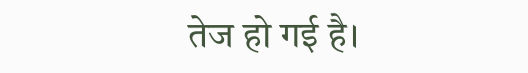तेज हो गई है।